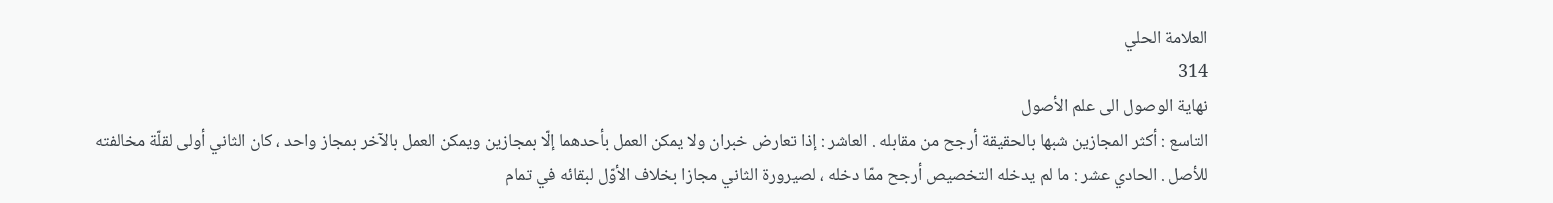العلامة الحلي
314
نهاية الوصول الى علم الأصول
التاسع : أكثر المجازين شبها بالحقيقة أرجح من مقابله . العاشر : إذا تعارض خبران ولا يمكن العمل بأحدهما إلّا بمجازين ويمكن العمل بالآخر بمجاز واحد ، كان الثاني أولى لقلّة مخالفته للأصل . الحادي عشر : ما لم يدخله التخصيص أرجح ممّا دخله ، لصيرورة الثاني مجازا بخلاف الأوّل لبقائه في تمام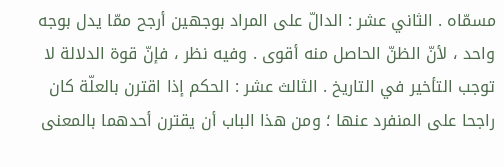مسمّاه . الثاني عشر : الدالّ على المراد بوجهين أرجح ممّا يدل بوجه واحد ، لأنّ الظنّ الحاصل منه أقوى . وفيه نظر ، فإنّ قوة الدلالة لا توجب التأخير في التاريخ . الثالث عشر : الحكم إذا اقترن بالعلّة كان راجحا على المنفرد عنها ؛ ومن هذا الباب أن يقترن أحدهما بالمعنى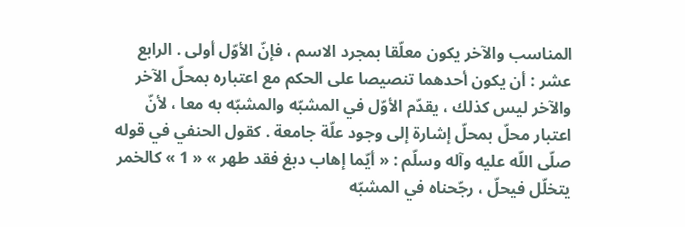المناسب والآخر يكون معلّقا بمجرد الاسم ، فإنّ الأوّل أولى . الرابع عشر : أن يكون أحدهما تنصيصا على الحكم مع اعتباره بمحلّ الآخر والآخر ليس كذلك ، يقدّم الأوّل في المشبّه والمشبّه به معا ، لأنّ اعتبار محلّ بمحلّ إشارة إلى وجود علّة جامعة . كقول الحنفي في قوله صلّى اللّه عليه وآله وسلّم : « أيّما إهاب دبغ فقد طهر » « 1 » كالخمر يتخلّل فيحلّ ، رجّحناه في المشبّه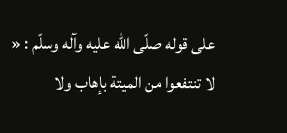على قوله صلّى اللّه عليه وآله وسلّم : « لا تنتفعوا من الميتة بإهاب ولا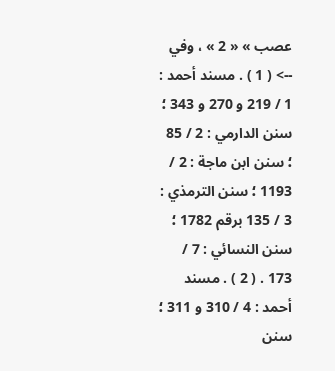عصب » « 2 » ، وفي
--> ( 1 ) . مسند أحمد : 1 / 219 و 270 و 343 ؛ سنن الدارمي : 2 / 85 ؛ سنن ابن ماجة : 2 / 1193 ؛ سنن الترمذي : 3 / 135 برقم 1782 ؛ سنن النسائي : 7 / 173 . ( 2 ) . مسند أحمد : 4 / 310 و 311 ؛ سنن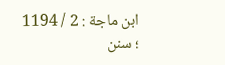ابن ماجة : 2 / 1194 ؛ سنن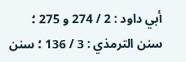أبي داود : 2 / 274 و 275 ؛ سنن الترمذي : 3 / 136 ؛ سنن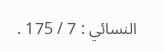النسائي : 7 / 175 .